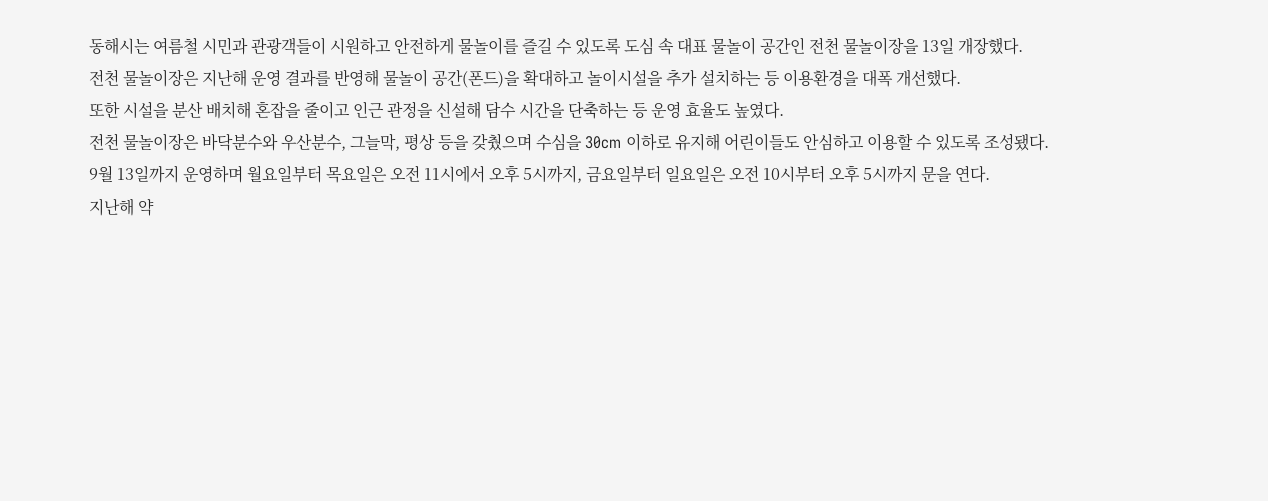동해시는 여름철 시민과 관광객들이 시원하고 안전하게 물놀이를 즐길 수 있도록 도심 속 대표 물놀이 공간인 전천 물놀이장을 13일 개장했다.
전천 물놀이장은 지난해 운영 결과를 반영해 물놀이 공간(폰드)을 확대하고 놀이시설을 추가 설치하는 등 이용환경을 대폭 개선했다.
또한 시설을 분산 배치해 혼잡을 줄이고 인근 관정을 신설해 담수 시간을 단축하는 등 운영 효율도 높였다.
전천 물놀이장은 바닥분수와 우산분수, 그늘막, 평상 등을 갖췄으며 수심을 30cm 이하로 유지해 어린이들도 안심하고 이용할 수 있도록 조성됐다.
9월 13일까지 운영하며 월요일부터 목요일은 오전 11시에서 오후 5시까지, 금요일부터 일요일은 오전 10시부터 오후 5시까지 문을 연다.
지난해 약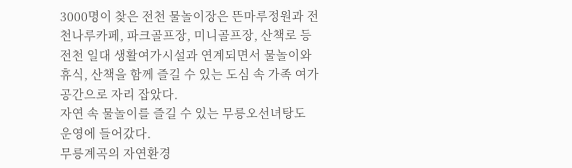3000명이 찾은 전천 물놀이장은 뜬마루정원과 전천나루카페, 파크골프장, 미니골프장, 산책로 등 전천 일대 생활여가시설과 연계되면서 물놀이와 휴식, 산책을 함께 즐길 수 있는 도심 속 가족 여가공간으로 자리 잡았다.
자연 속 물놀이를 즐길 수 있는 무릉오선녀탕도 운영에 들어갔다.
무릉계곡의 자연환경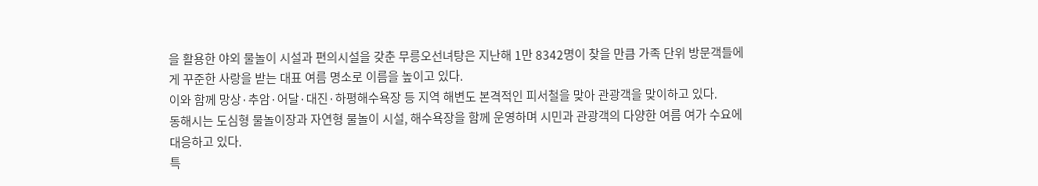을 활용한 야외 물놀이 시설과 편의시설을 갖춘 무릉오선녀탕은 지난해 1만 8342명이 찾을 만큼 가족 단위 방문객들에게 꾸준한 사랑을 받는 대표 여름 명소로 이름을 높이고 있다.
이와 함께 망상·추암·어달·대진·하평해수욕장 등 지역 해변도 본격적인 피서철을 맞아 관광객을 맞이하고 있다.
동해시는 도심형 물놀이장과 자연형 물놀이 시설, 해수욕장을 함께 운영하며 시민과 관광객의 다양한 여름 여가 수요에 대응하고 있다.
특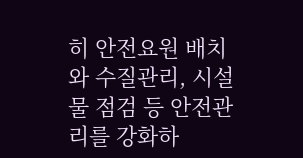히 안전요원 배치와 수질관리, 시설물 점검 등 안전관리를 강화하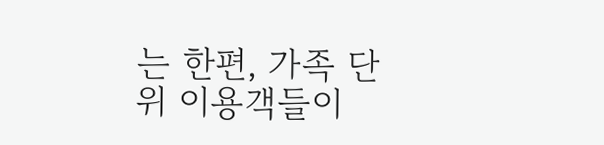는 한편, 가족 단위 이용객들이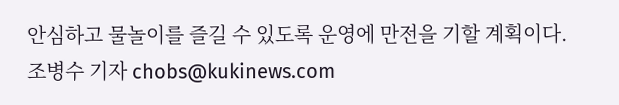안심하고 물놀이를 즐길 수 있도록 운영에 만전을 기할 계획이다.
조병수 기자 chobs@kukinews.com